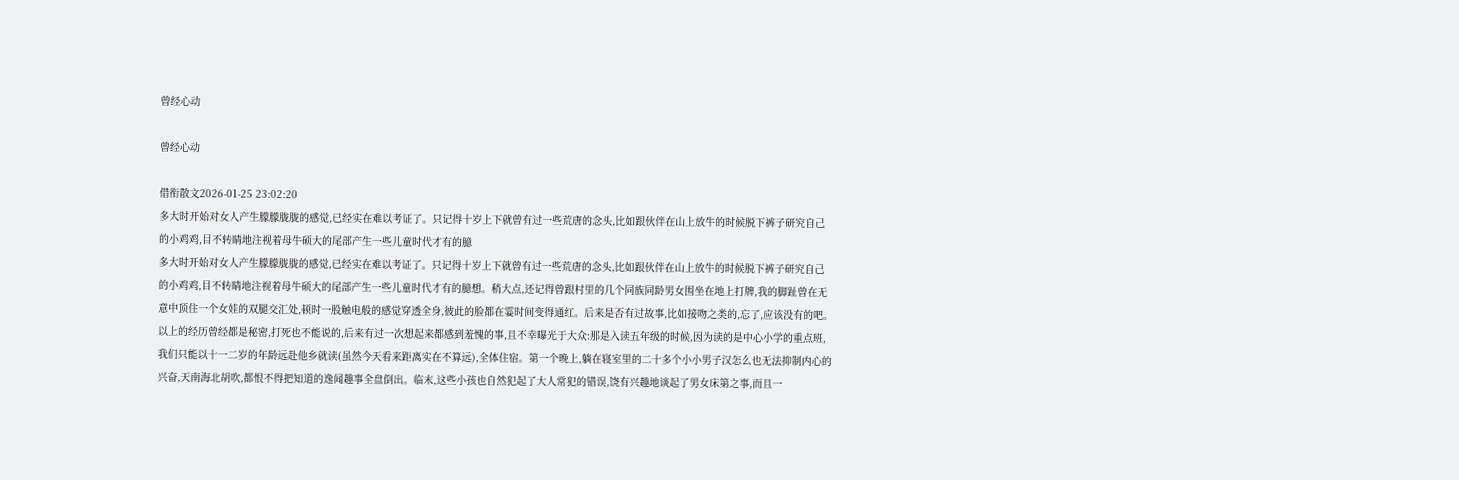曾经心动

曾经心动

借衔散文2026-01-25 23:02:20
多大时开始对女人产生朦朦胧胧的感觉,已经实在难以考证了。只记得十岁上下就曾有过一些荒唐的念头,比如跟伙伴在山上放牛的时候脱下裤子研究自己的小鸡鸡,目不转睛地注视着母牛硕大的尾部产生一些儿童时代才有的臆
多大时开始对女人产生朦朦胧胧的感觉,已经实在难以考证了。只记得十岁上下就曾有过一些荒唐的念头,比如跟伙伴在山上放牛的时候脱下裤子研究自己的小鸡鸡,目不转睛地注视着母牛硕大的尾部产生一些儿童时代才有的臆想。稍大点,还记得曾跟村里的几个同族同龄男女围坐在地上打牌,我的脚趾曾在无意中顶住一个女娃的双腿交汇处,顿时一股触电般的感觉穿透全身,彼此的脸都在霎时间变得通红。后来是否有过故事,比如接吻之类的,忘了,应该没有的吧。
以上的经历曾经都是秘密,打死也不能说的,后来有过一次想起来都感到羞愧的事,且不幸曝光于大众:那是入读五年级的时候,因为读的是中心小学的重点班,我们只能以十一二岁的年龄远赴他乡就读(虽然今天看来距离实在不算远),全体住宿。第一个晚上,躺在寝室里的二十多个小小男子汉怎么也无法抑制内心的兴奋,天南海北胡吹,都恨不得把知道的逸闻趣事全盘倒出。临末,这些小孩也自然犯起了大人常犯的错误,饶有兴趣地谈起了男女床第之事,而且一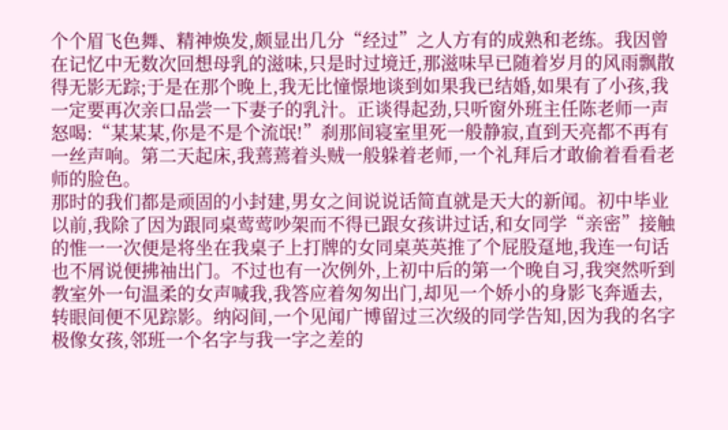个个眉飞色舞、精神焕发,颇显出几分“经过”之人方有的成熟和老练。我因曾在记忆中无数次回想母乳的滋味,只是时过境迁,那滋味早已随着岁月的风雨飘散得无影无踪;于是在那个晚上,我无比憧憬地谈到如果我已结婚,如果有了小孩,我一定要再次亲口品尝一下妻子的乳汁。正谈得起劲,只听窗外班主任陈老师一声怒喝:“某某某,你是不是个流氓!”刹那间寝室里死一般静寂,直到天亮都不再有一丝声响。第二天起床,我蔫蔫着头贼一般躲着老师,一个礼拜后才敢偷着看看老师的脸色。
那时的我们都是顽固的小封建,男女之间说说话简直就是天大的新闻。初中毕业以前,我除了因为跟同桌莺莺吵架而不得已跟女孩讲过话,和女同学“亲密”接触的惟一一次便是将坐在我桌子上打牌的女同桌英英推了个屁股趸地,我连一句话也不屑说便拂袖出门。不过也有一次例外,上初中后的第一个晚自习,我突然听到教室外一句温柔的女声喊我,我答应着匆匆出门,却见一个娇小的身影飞奔遁去,转眼间便不见踪影。纳闷间,一个见闻广博留过三次级的同学告知,因为我的名字极像女孩,邻班一个名字与我一字之差的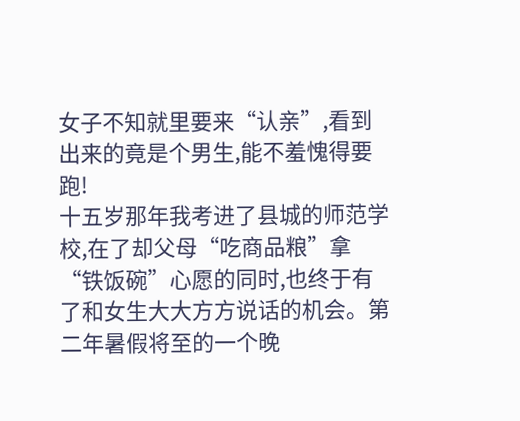女子不知就里要来“认亲”,看到出来的竟是个男生,能不羞愧得要跑!
十五岁那年我考进了县城的师范学校,在了却父母“吃商品粮”拿“铁饭碗”心愿的同时,也终于有了和女生大大方方说话的机会。第二年暑假将至的一个晚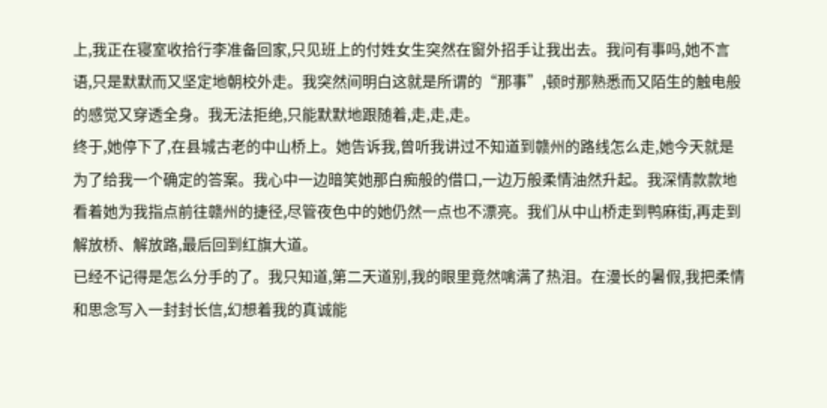上,我正在寝室收拾行李准备回家,只见班上的付姓女生突然在窗外招手让我出去。我问有事吗,她不言语,只是默默而又坚定地朝校外走。我突然间明白这就是所谓的“那事”,顿时那熟悉而又陌生的触电般的感觉又穿透全身。我无法拒绝,只能默默地跟随着,走,走,走。
终于,她停下了,在县城古老的中山桥上。她告诉我,曾听我讲过不知道到赣州的路线怎么走,她今天就是为了给我一个确定的答案。我心中一边暗笑她那白痴般的借口,一边万般柔情油然升起。我深情款款地看着她为我指点前往赣州的捷径,尽管夜色中的她仍然一点也不漂亮。我们从中山桥走到鸭麻街,再走到解放桥、解放路,最后回到红旗大道。
已经不记得是怎么分手的了。我只知道,第二天道别,我的眼里竟然噙满了热泪。在漫长的暑假,我把柔情和思念写入一封封长信,幻想着我的真诚能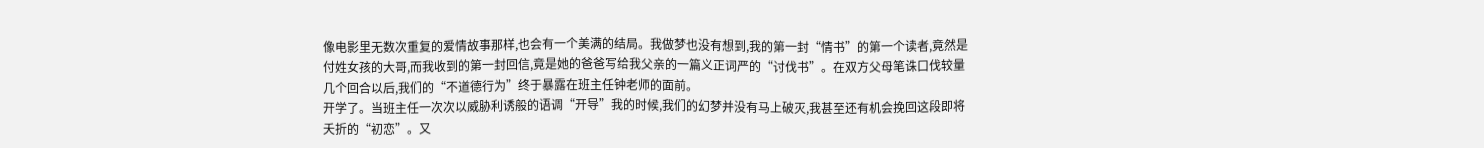像电影里无数次重复的爱情故事那样,也会有一个美满的结局。我做梦也没有想到,我的第一封“情书”的第一个读者,竟然是付姓女孩的大哥,而我收到的第一封回信,竟是她的爸爸写给我父亲的一篇义正词严的“讨伐书”。在双方父母笔诛口伐较量几个回合以后,我们的“不道德行为”终于暴露在班主任钟老师的面前。
开学了。当班主任一次次以威胁利诱般的语调“开导”我的时候,我们的幻梦并没有马上破灭,我甚至还有机会挽回这段即将夭折的“初恋”。又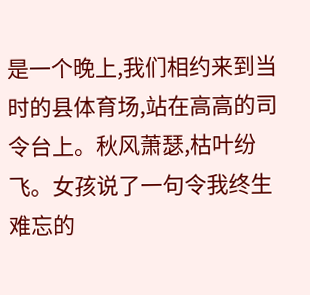是一个晚上,我们相约来到当时的县体育场,站在高高的司令台上。秋风萧瑟,枯叶纷飞。女孩说了一句令我终生难忘的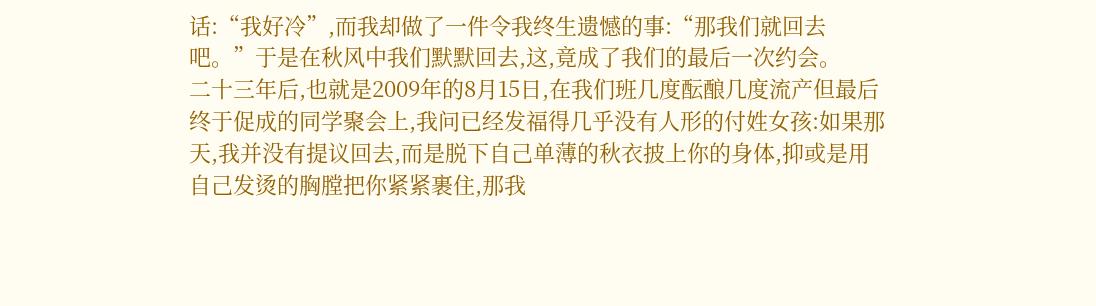话:“我好冷”,而我却做了一件令我终生遗憾的事:“那我们就回去吧。”于是在秋风中我们默默回去,这,竟成了我们的最后一次约会。
二十三年后,也就是2009年的8月15日,在我们班几度酝酿几度流产但最后终于促成的同学聚会上,我问已经发福得几乎没有人形的付姓女孩:如果那天,我并没有提议回去,而是脱下自己单薄的秋衣披上你的身体,抑或是用自己发烫的胸膛把你紧紧裹住,那我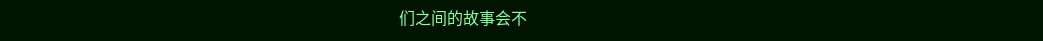们之间的故事会不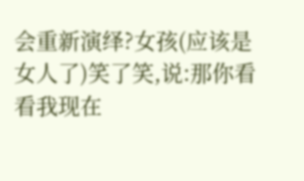会重新演绎?女孩(应该是女人了)笑了笑,说:那你看看我现在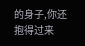的身子,你还抱得过来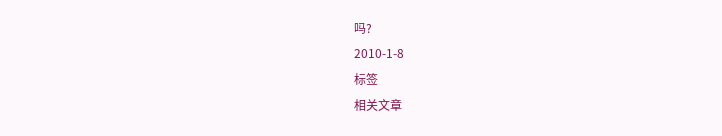吗?
2010-1-8
标签
相关文章